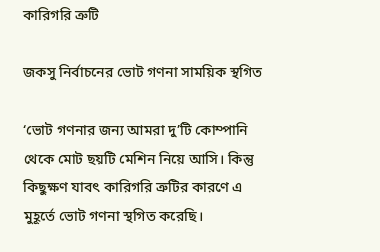কারিগরি ত্রুটি

জকসু নির্বাচনের ভোট গণনা সাময়িক স্থগিত

‘ভোট গণনার জন্য আমরা দু’টি কোম্পানি থেকে মোট ছয়টি মেশিন নিয়ে আসি। কিন্তু কিছুক্ষণ যাবৎ কারিগরি ত্রুটির কারণে এ মুহূর্তে ভোট গণনা স্থগিত করেছি।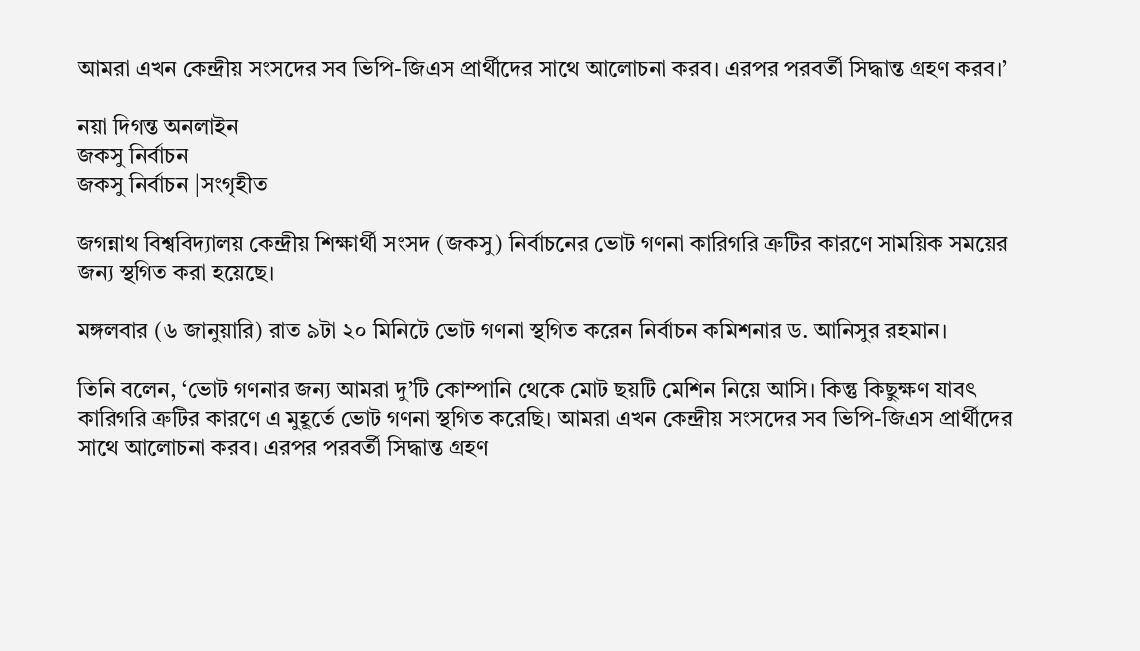আমরা এখন কেন্দ্রীয় সংসদের সব ভিপি-জিএস প্রার্থীদের সাথে আলোচনা করব। এরপর পরবর্তী সিদ্ধান্ত গ্রহণ করব।’

নয়া দিগন্ত অনলাইন
জকসু নির্বাচন
জকসু নির্বাচন |সংগৃহীত

জগন্নাথ বিশ্ববিদ্যালয় কেন্দ্রীয় শিক্ষার্থী সংসদ (জকসু) নির্বাচনের ভোট গণনা কারিগরি ত্রুটির কারণে সাময়িক সময়ের জন্য স্থগিত করা হয়েছে।

মঙ্গলবার (৬ জানুয়ারি) রাত ৯টা ২০ মিনিটে ভোট গণনা স্থগিত করেন নির্বাচন কমিশনার ড. আনিসুর রহমান।

তিনি বলেন, ‘ভোট গণনার জন্য আমরা দু’টি কোম্পানি থেকে মোট ছয়টি মেশিন নিয়ে আসি। কিন্তু কিছুক্ষণ যাবৎ কারিগরি ত্রুটির কারণে এ মুহূর্তে ভোট গণনা স্থগিত করেছি। আমরা এখন কেন্দ্রীয় সংসদের সব ভিপি-জিএস প্রার্থীদের সাথে আলোচনা করব। এরপর পরবর্তী সিদ্ধান্ত গ্রহণ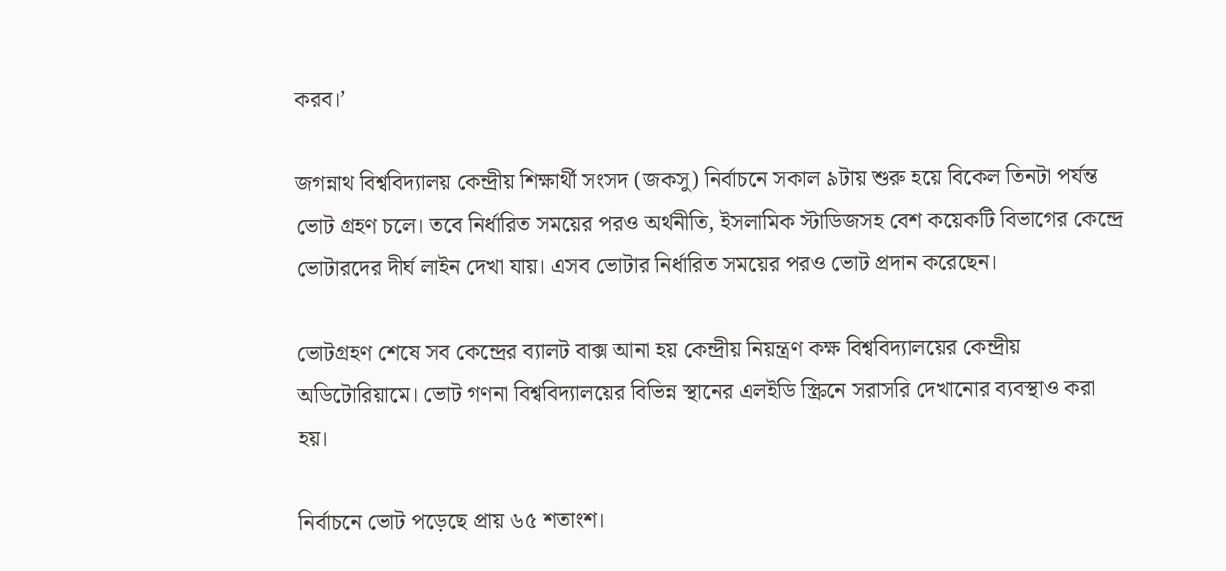করব।’

জগন্নাথ বিশ্ববিদ্যালয় কেন্দ্রীয় শিক্ষার্থী সংসদ (জকসু) নির্বাচনে সকাল ৯টায় শুরু হয়ে বিকেল তিনটা পর্যন্ত ভোট গ্রহণ চলে। তবে নির্ধারিত সময়ের পরও অর্থনীতি, ইসলামিক স্টাডিজসহ বেশ কয়েকটি বিভাগের কেন্দ্রে ভোটারদের দীর্ঘ লাইন দেখা যায়। এসব ভোটার নির্ধারিত সময়ের পরও ভোট প্রদান করেছেন।

ভোটগ্রহণ শেষে সব কেন্দ্রের ব্যালট বাক্স আনা হয় কেন্দ্রীয় নিয়ন্ত্রণ কক্ষ বিশ্ববিদ্যালয়ের কেন্দ্রীয় অডিটোরিয়ামে। ভোট গণনা বিশ্ববিদ্যালয়ের বিভিন্ন স্থানের এলইডি স্ক্রিনে সরাসরি দেখানোর ব্যবস্থাও করা হয়।

নির্বাচনে ভোট পড়েছে প্রায় ৬৫ শতাংশ।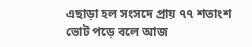এছাড়া হল সংসদে প্রায় ৭৭ শতাংশ ভোট পড়ে বলে আজ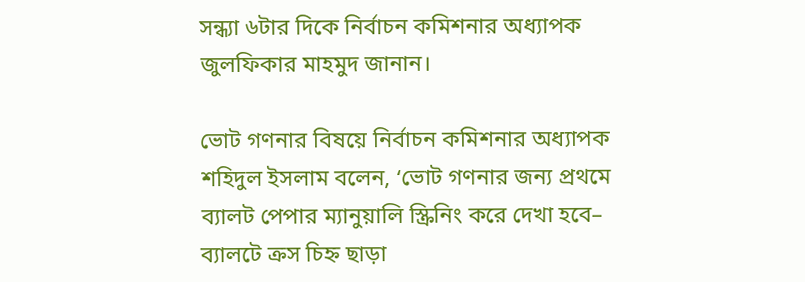সন্ধ্যা ৬টার দিকে নির্বাচন কমিশনার অধ্যাপক জুলফিকার মাহমুদ জানান।

ভোট গণনার বিষয়ে নির্বাচন কমিশনার অধ্যাপক শহিদুল ইসলাম বলেন, ‘ভোট গণনার জন্য প্রথমে ব্যালট পেপার ম্যানুয়ালি স্ক্রিনিং করে দেখা হবে– ব্যালটে ক্রস চিহ্ন ছাড়া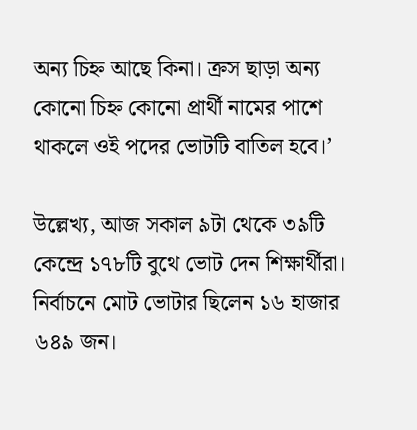অন্য চিহ্ন আছে কিনা। ক্রস ছাড়া অন্য কোনো চিহ্ন কোনো প্রার্থী নামের পাশে থাকলে ওই পদের ভোটটি বাতিল হবে।’

উল্লেখ্য, আজ সকাল ৯টা থেকে ৩৯টি কেন্দ্রে ১৭৮টি বুথে ভোট দেন শিক্ষার্থীরা। নির্বাচনে মোট ভোটার ছিলেন ১৬ হাজার ৬৪৯ জন।